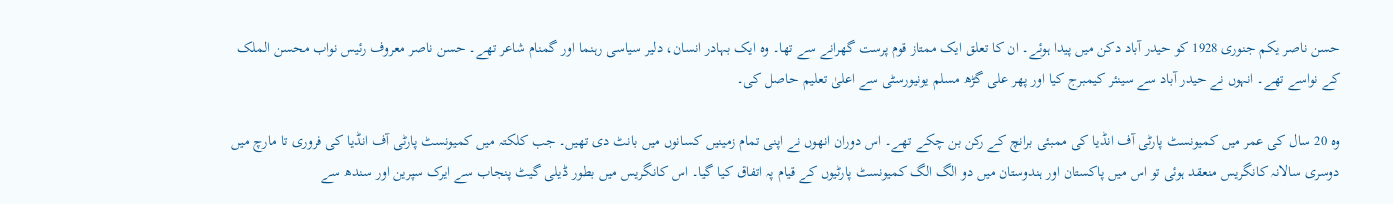حسن ناصر یکم جنوری 1928 کو حیدر آباد دکن میں پیدا ہوئے۔ ان کا تعلق ایک ممتاز قوم پرست گھرانے سے تھا۔ وہ ایک بہادر انسان، دلیر سیاسی رہنما اور گمنام شاعر تھے۔ حسن ناصر معروف رئیس نواب محسن الملک کے نواسے تھے۔ انہوں نے حیدر آباد سے سینئر کیمبرج کیا اور پھر علی گڑھ مسلم یونیورسٹی سے اعلیٰ تعلیم حاصل کی۔

وہ 20 سال کی عمر میں کمیونسٹ پارٹی آف انڈیا کی ممبئی برانچ کے رکن بن چکے تھے۔ اس دوران انھوں نے اپنی تمام زمینیں کسانوں میں بانٹ دی تھیں۔ جب کلکتہ میں کمیونسٹ پارٹی آف انڈیا کی فروری تا مارچ میں دوسری سالانہ کانگریس منعقد ہوئی تو اس میں پاکستان اور ہندوستان میں دو الگ الگ کمیونسٹ پارٹیوں کے قیام پہ اتفاق کیا گیا۔ اس کانگریس میں بطور ڈیلی گیٹ پنجاب سے ایرک سپرین اور سندھ سے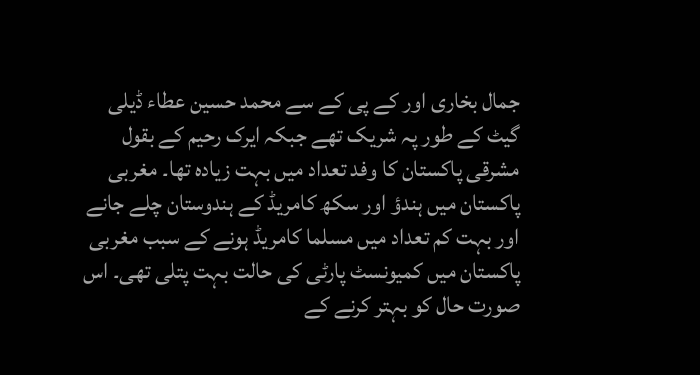جمال بخاری اور کے پی کے سے محمد حسین عطاء ڈیلی گیٹ کے طور پہ شریک تھے جبکہ ایرک رحیم کے بقول مشرقی پاکستان کا وفد تعداد میں بہت زیادہ تھا۔ مغربی پاکستان میں ہندؤ اور سکھ کامریڈ کے ہندوستان چلے جانے اور بہت کم تعداد میں مسلما کامریڈ ہونے کے سبب مغربی پاکستان میں کمیونسٹ پارٹی کی حالت بہت پتلی تھی۔ اس صورت حال کو بہتر کرنے کے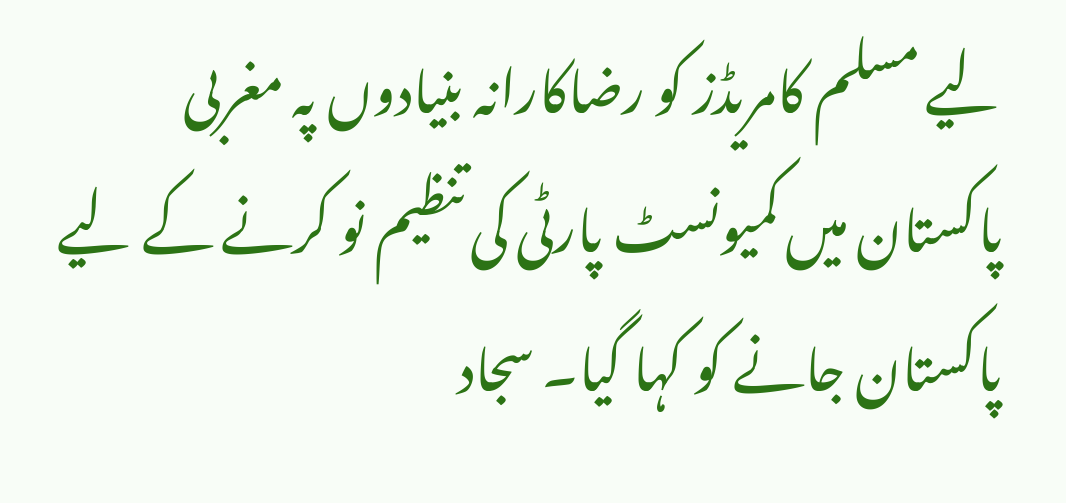لیے مسلم کامریڈز کو رضاکارانہ بنیادوں پہ مغربی پاکستان میں کمیونسٹ پارٹی کی تنظیم نو کرنے کے لیے پاکستان جانے کو کہا گیا۔ سجاد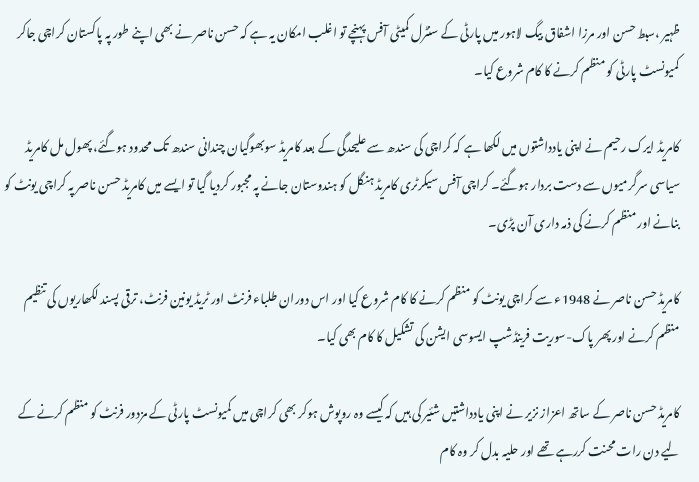ظہیر ،سبط حسن اور مرزا اشفاق بیگ لاہور میں پارٹی کے سنٹرل کمیٹی آفس پہنچے تو اغلب امکان یہ ہے کہ حسن ناصر نے بھی اپنے طور پہ پاکستان کراچی جاکر کمیونسٹ پارٹی کو منظم کرنے کا کام شروع کیا۔

کامریڈ ایرک رحیم نے اپنی یادداشتوں میں لکھا ہے کہ کراچی کی سندھ سے علیحدگی کے بعد کامریڈ سوبھوگیان چندانی سندھ تک محدود ہوگئے، پھول مل کامریڈ سیاسی سرگرمیوں سے دست بردار ہوگئے۔ کراچی آفس سیکرٹری کامریڈ ہنگل کو ہندوستان جانے پہ مجبور کردیا گیا تو ایسے میں کامریڈ حسن ناصر پہ کراچی یونٹ کو بنانے اور منظم کرنے کی ذمہ داری آن پڑی۔

کامریڈ حسن ناصر نے 1948ء سے کراچی یونٹ کو منظم کرنے کا کام شروع کیا اور اس دوران طلباء فرنٹ اور ٹریڈ یونین فرنٹ، ترقی پسند لکھاریوں کی تنظیم منظم کرنے اور پھر پاک-سوریت فرینڈشپ ایسوسی ایشن کی تشکیل کا کام بھی کیا۔

کامریڈ حسن ناصر کے ساتھ اعزاز نزیر نے اپنی یادداشتیں شئیر کی ہیں کہ کیسے وہ روپوش ہوکر بھی کراچی میں کمیونسٹ پارٹی کے مزدور فرنٹ کو منظم کرنے کے لیے دن رات محنت کررہے تھے اور حلیہ بدل کر وہ کام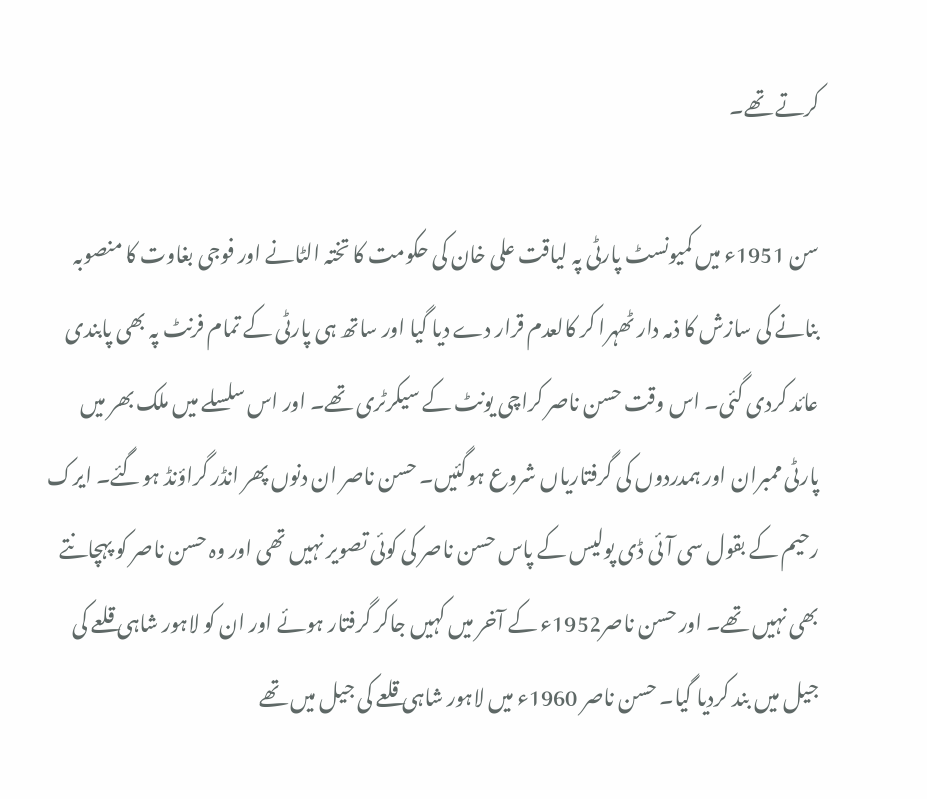کرتے تھے۔

سن 1951ء میں کمیونسٹ پارٹی پہ لیاقت علی خان کی حکومت کا تختہ الٹانے اور فوجی بغاوت کا منصوبہ بنانے کی سازش کا ذمہ دار ٹھہرا کر کالعدم قرار دے دیا گیا اور ساتھ ہی پارٹی کے تمام فرنٹ پہ بھی پابندی عائد کردی گئی۔ اس وقت حسن ناصر کراچی یونٹ کے سیکرٹری تھے۔ اور اس سلسلے میں ملک بھر میں پارٹی ممبران اور ہمدردوں کی گرفتاریاں شروع ہوگئیں۔ حسن ناصر ان دنوں پھر انڈر گراؤنڈ ہوگئے۔ ایرک رحیم کے بقول سی آئی ڈی پولیس کے پاس حسن ناصر کی کوئی تصویر نہیں تھی اور وہ حسن ناصر کو پہچانتے بھی نہیں تھے۔ اور حسن ناصر1952ء کے آخر میں کہیں جاکر گرفتار ہوئے اور ان کو لاہور شاہی قلعے کی جیل میں بند کردیا گیا۔ حسن ناصر 1960ء میں لاہور شاہی قلعے کی جیل میں تھے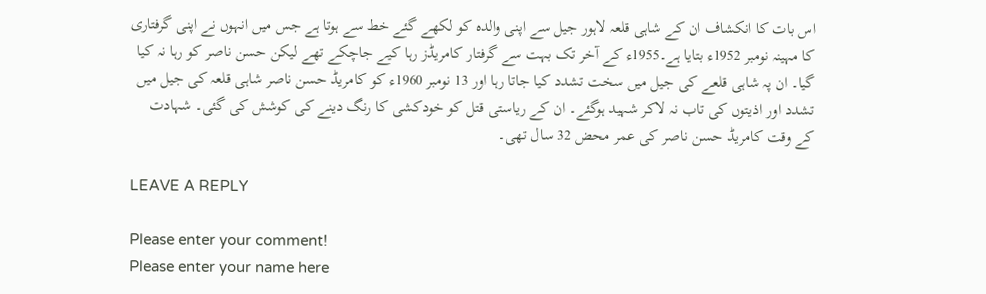اس بات کا انکشاف ان کے شاہی قلعہ لاہور جیل سے اپنی والدہ کو لکھے گئے خط سے ہوتا ہے جس میں انہوں نے اپنی گرفتاری کا مہینہ نومبر 1952ء بتایا ہے۔1955ء کے آخر تک بہت سے گرفتار کامریڈز رہا کیے جاچکے تھے لیکن حسن ناصر کو رہا نہ کیا گیا۔ ان پہ شاہی قلعے کی جیل میں سخت تشدد کیا جاتا رہا اور 13 نومبر 1960ء کو کامریڈ حسن ناصر شاہی قلعہ کی جیل میں تشدد اور اذیتوں کی تاب نہ لاکر شہید ہوگئے۔ ان کے ریاستی قتل کو خودکشی کا رنگ دینے کی کوشش کی گئی۔ شہادت کے وقت کامریڈ حسن ناصر کی عمر محض 32 سال تھی۔

LEAVE A REPLY

Please enter your comment!
Please enter your name here